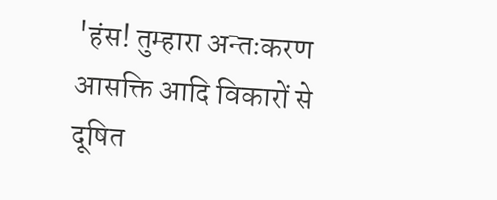'हंस! तुम्हारा अन्तःकरण आसक्ति आदि विकारों से दूषित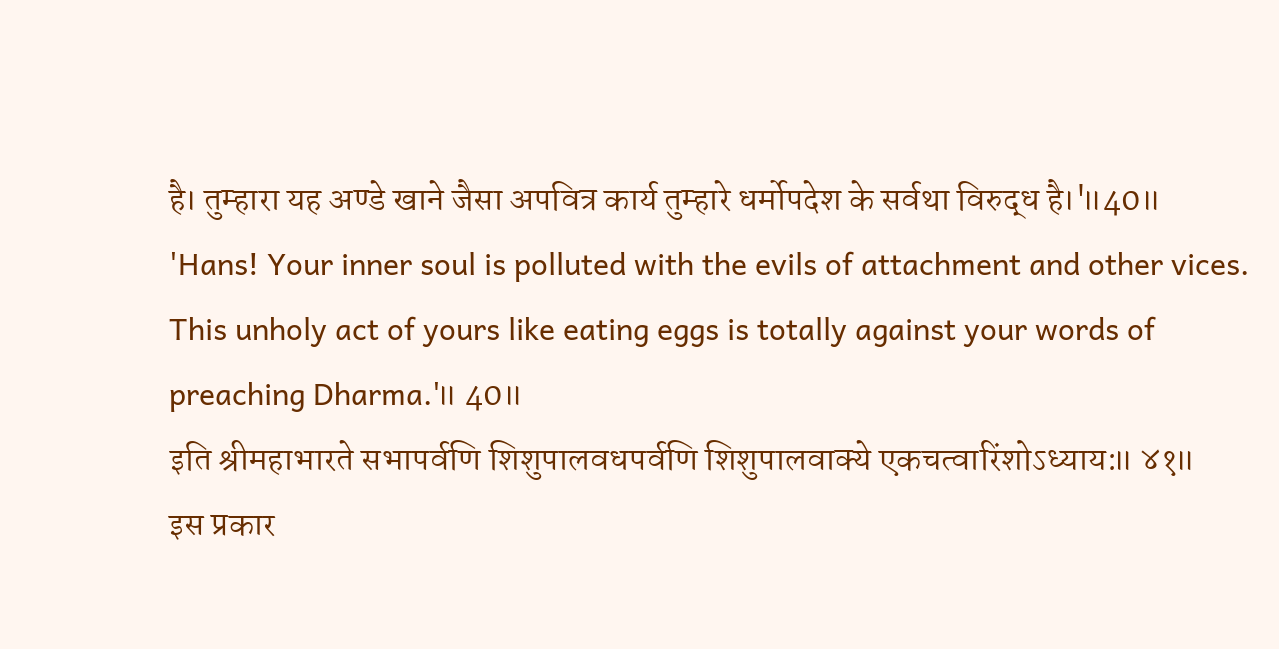है। तुम्हारा यह अण्डे खाने जैसा अपवित्र कार्य तुम्हारे धर्मोपदेश के सर्वथा विरुद्ध है।'॥40॥
'Hans! Your inner soul is polluted with the evils of attachment and other vices. This unholy act of yours like eating eggs is totally against your words of preaching Dharma.'॥ 40॥
इति श्रीमहाभारते सभापर्वणि शिशुपालवधपर्वणि शिशुपालवाक्ये एकचत्वारिंशोऽध्याय:॥ ४१॥
इस प्रकार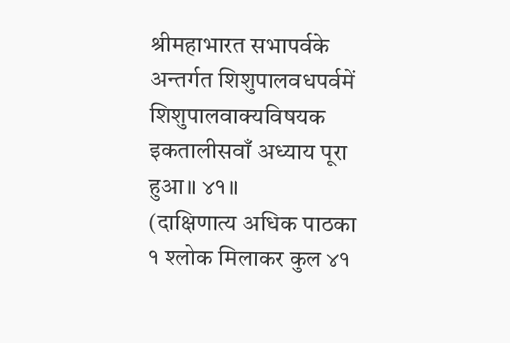श्रीमहाभारत सभापर्वके अन्तर्गत शिशुपालवधपर्वमें शिशुपालवाक्यविषयक इकतालीसवाँ अध्याय पूरा हुआ॥ ४१॥
(दाक्षिणात्य अधिक पाठका १ श्लोक मिलाकर कुल ४१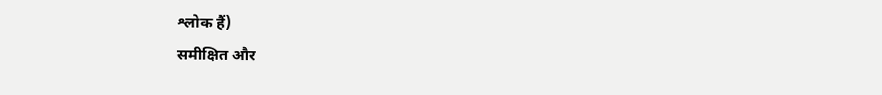श्लोक हैं)
समीक्षित और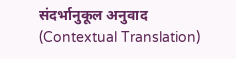संदर्भानुकूल अनुवाद (Contextual Translation)